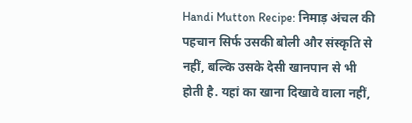Handi Mutton Recipe: निमाड़ अंचल की पहचान सिर्फ उसकी बोली और संस्कृति से नहीं, बल्कि उसके देसी खानपान से भी होती है. यहां का खाना दिखावे वाला नहीं,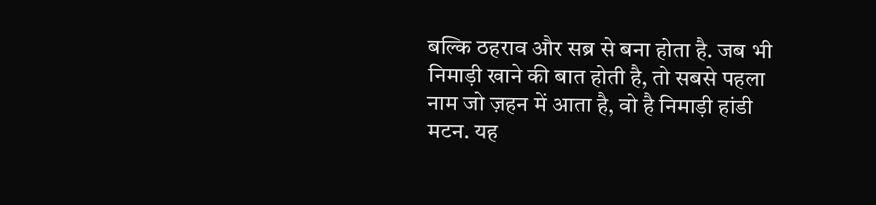बल्कि ठहराव और सब्र से बना होता है. जब भी निमाड़ी खाने की बात होती है, तो सबसे पहला नाम जो ज़हन में आता है, वो है निमाड़ी हांडी मटन. यह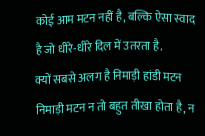कोई आम मटन नहीं है, बल्कि ऐसा स्वाद है जो धीरे-धीरे दिल में उतरता है.
क्यों सबसे अलग है निमाड़ी हांडी मटन
निमाड़ी मटन न तो बहुत तीखा होता है, न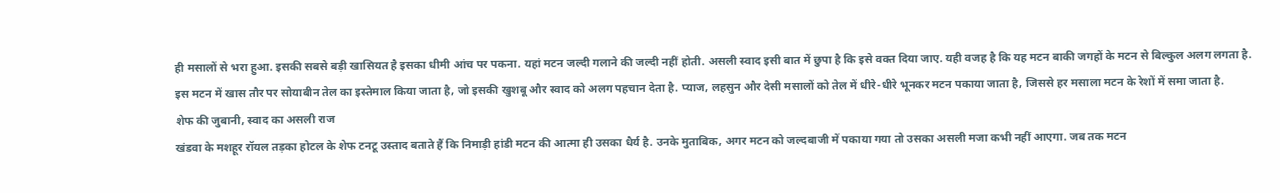ही मसालों से भरा हुआ. इसकी सबसे बड़ी खासियत है इसका धीमी आंच पर पकना. यहां मटन जल्दी गलाने की जल्दी नहीं होती. असली स्वाद इसी बात में छुपा है कि इसे वक्त दिया जाए. यही वजह है कि यह मटन बाकी जगहों के मटन से बिल्कुल अलग लगता है.
इस मटन में खास तौर पर सोयाबीन तेल का इस्तेमाल किया जाता है, जो इसकी खुशबू और स्वाद को अलग पहचान देता है. प्याज, लहसुन और देसी मसालों को तेल में धीरे-धीरे भूनकर मटन पकाया जाता है, जिससे हर मसाला मटन के रेशों में समा जाता है.
शेफ की जुबानी, स्वाद का असली राज
खंडवा के मशहूर रॉयल तड़का होटल के शेफ टनटू उस्ताद बताते हैं कि निमाड़ी हांडी मटन की आत्मा ही उसका धैर्य है. उनके मुताबिक, अगर मटन को जल्दबाजी में पकाया गया तो उसका असली मजा कभी नहीं आएगा. जब तक मटन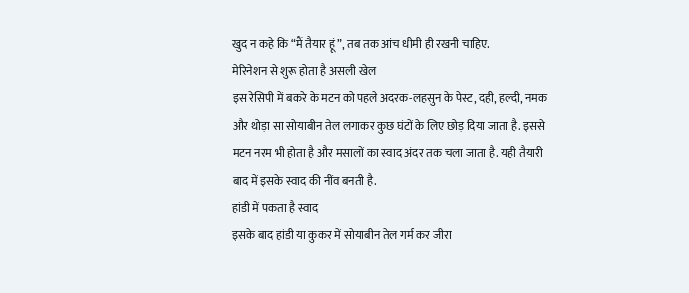खुद न कहे कि “मैं तैयार हूं”, तब तक आंच धीमी ही रखनी चाहिए.
मेरिनेशन से शुरू होता है असली खेल
इस रेसिपी में बकरे के मटन को पहले अदरक-लहसुन के पेस्ट, दही, हल्दी, नमक और थोड़ा सा सोयाबीन तेल लगाकर कुछ घंटों के लिए छोड़ दिया जाता है. इससे मटन नरम भी होता है और मसालों का स्वाद अंदर तक चला जाता है. यही तैयारी बाद में इसके स्वाद की नींव बनती है.
हांडी में पकता है स्वाद
इसके बाद हांडी या कुकर में सोयाबीन तेल गर्म कर जीरा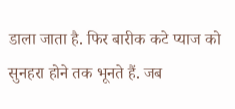डाला जाता है. फिर बारीक कटे प्याज को सुनहरा होने तक भूनते हैं. जब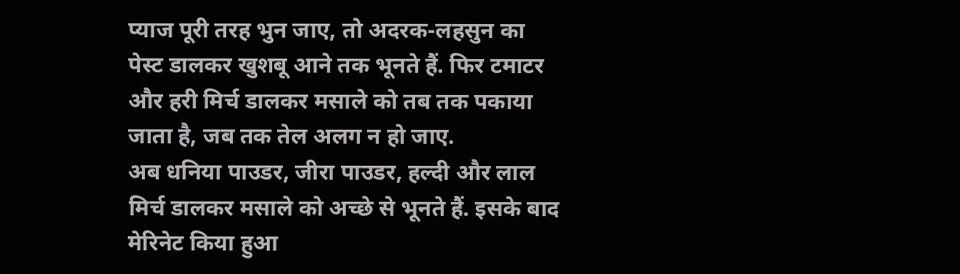प्याज पूरी तरह भुन जाए, तो अदरक-लहसुन का पेस्ट डालकर खुशबू आने तक भूनते हैं. फिर टमाटर और हरी मिर्च डालकर मसाले को तब तक पकाया जाता है, जब तक तेल अलग न हो जाए.
अब धनिया पाउडर, जीरा पाउडर, हल्दी और लाल मिर्च डालकर मसाले को अच्छे से भूनते हैं. इसके बाद मेरिनेट किया हुआ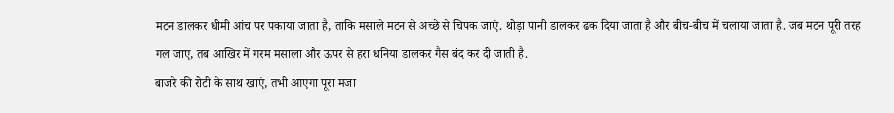मटन डालकर धीमी आंच पर पकाया जाता है, ताकि मसाले मटन से अच्छे से चिपक जाएं. थोड़ा पानी डालकर ढक दिया जाता है और बीच-बीच में चलाया जाता है. जब मटन पूरी तरह गल जाए, तब आखिर में गरम मसाला और ऊपर से हरा धनिया डालकर गैस बंद कर दी जाती है.
बाजरे की रोटी के साथ खाएं, तभी आएगा पूरा मजा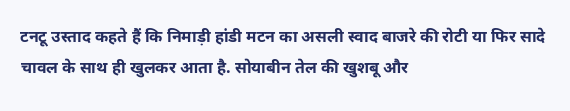टनटू उस्ताद कहते हैं कि निमाड़ी हांडी मटन का असली स्वाद बाजरे की रोटी या फिर सादे चावल के साथ ही खुलकर आता है. सोयाबीन तेल की खुशबू और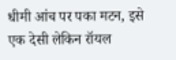धीमी आंच पर पका मटन, इसे एक देसी लेकिन रॉयल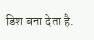डिश बना देता है.